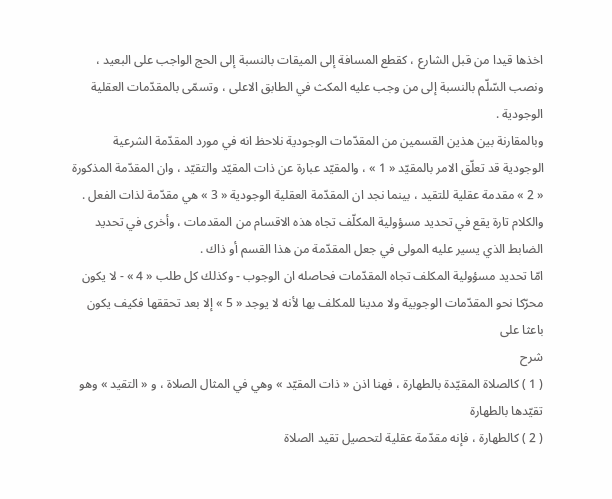اخذها قيدا من قبل الشارع ، كقطع المسافة إلى الميقات بالنسبة إلى الحج الواجب على البعيد ، ونصب السّلّم بالنسبة إلى من وجب عليه المكث في الطابق الاعلى ، وتسمّى بالمقدّمات العقلية الوجودية .
وبالمقارنة بين هذين القسمين من المقدّمات الوجودية نلاحظ انه في مورد المقدّمة الشرعية الوجودية قد تعلّق الامر بالمقيّد « 1 » ، والمقيّد عبارة عن ذات المقيّد والتقيّد ، وان المقدّمة المذكورة « 2 » مقدمة عقلية للتقيد ، بينما نجد ان المقدّمة العقلية الوجودية « 3 » هي مقدّمة لذات الفعل .
والكلام تارة يقع في تحديد مسؤولية المكلّف تجاه هذه الاقسام من المقدمات ، وأخرى في تحديد الضابط الذي يسير عليه المولى في جعل المقدّمة من هذا القسم أو ذاك .
امّا تحديد مسؤولية المكلف تجاه المقدّمات فحاصله ان الوجوب - وكذلك كل طلب « 4 » - لا يكون محرّكا نحو المقدّمات الوجوبية ولا مدينا للمكلف بها لأنه لا يوجد « 5 » إلا بعد تحققها فكيف يكون باعثا على
شرح
( 1 ) كالصلاة المقيّدة بالطهارة ، فهنا اذن « ذات المقيّد » وهي في المثال الصلاة ، و « التقيد » وهو تقيّدها بالطهارة
( 2 ) كالطهارة ، فإنه مقدّمة عقلية لتحصيل تقيد الصلاة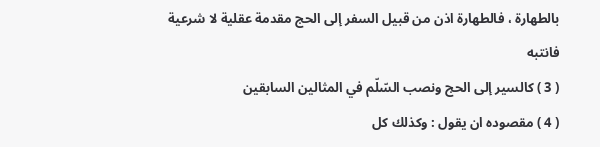بالطهارة ، فالطهارة اذن من قبيل السفر إلى الحج مقدمة عقلية لا شرعية فانتبه
( 3 ) كالسير إلى الحج ونصب السّلّم في المثالين السابقين
( 4 ) مقصوده ان يقول : وكذلك كل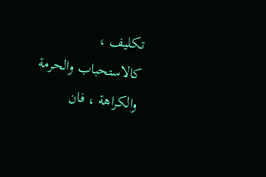تكليف ، كالاستحباب والحرمة والكراهة ، فان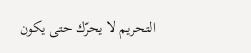التحريم لا يحرّك حتى يكون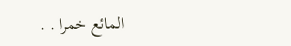المائع خمرا . .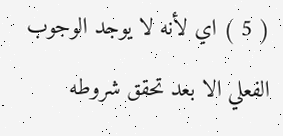( 5 ) اي لأنه لا يوجد الوجوب الفعلي الا بعد تحقق شروطه